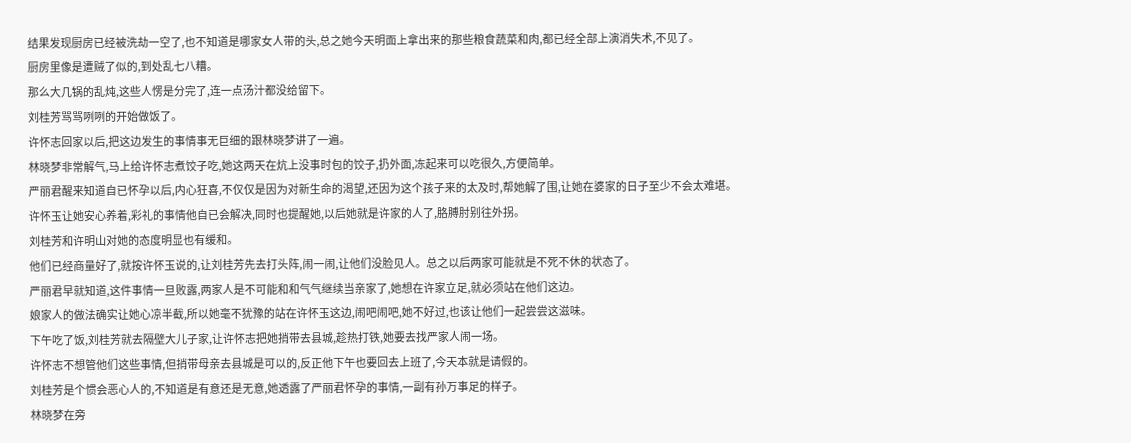结果发现厨房已经被洗劫一空了,也不知道是哪家女人带的头,总之她今天明面上拿出来的那些粮食蔬菜和肉,都已经全部上演消失术,不见了。
厨房里像是遭贼了似的,到处乱七八糟。
那么大几锅的乱炖,这些人愣是分完了,连一点汤汁都没给留下。
刘桂芳骂骂咧咧的开始做饭了。
许怀志回家以后,把这边发生的事情事无巨细的跟林晓梦讲了一遍。
林晓梦非常解气,马上给许怀志煮饺子吃,她这两天在炕上没事时包的饺子,扔外面,冻起来可以吃很久,方便简单。
严丽君醒来知道自已怀孕以后,内心狂喜,不仅仅是因为对新生命的渴望,还因为这个孩子来的太及时,帮她解了围,让她在婆家的日子至少不会太难堪。
许怀玉让她安心养着,彩礼的事情他自已会解决,同时也提醒她,以后她就是许家的人了,胳膊肘别往外拐。
刘桂芳和许明山对她的态度明显也有缓和。
他们已经商量好了,就按许怀玉说的,让刘桂芳先去打头阵,闹一闹,让他们没脸见人。总之以后两家可能就是不死不休的状态了。
严丽君早就知道,这件事情一旦败露,两家人是不可能和和气气继续当亲家了,她想在许家立足,就必须站在他们这边。
娘家人的做法确实让她心凉半截,所以她毫不犹豫的站在许怀玉这边,闹吧闹吧,她不好过,也该让他们一起尝尝这滋味。
下午吃了饭,刘桂芳就去隔壁大儿子家,让许怀志把她捎带去县城,趁热打铁,她要去找严家人闹一场。
许怀志不想管他们这些事情,但捎带母亲去县城是可以的,反正他下午也要回去上班了,今天本就是请假的。
刘桂芳是个惯会恶心人的,不知道是有意还是无意,她透露了严丽君怀孕的事情,一副有孙万事足的样子。
林晓梦在旁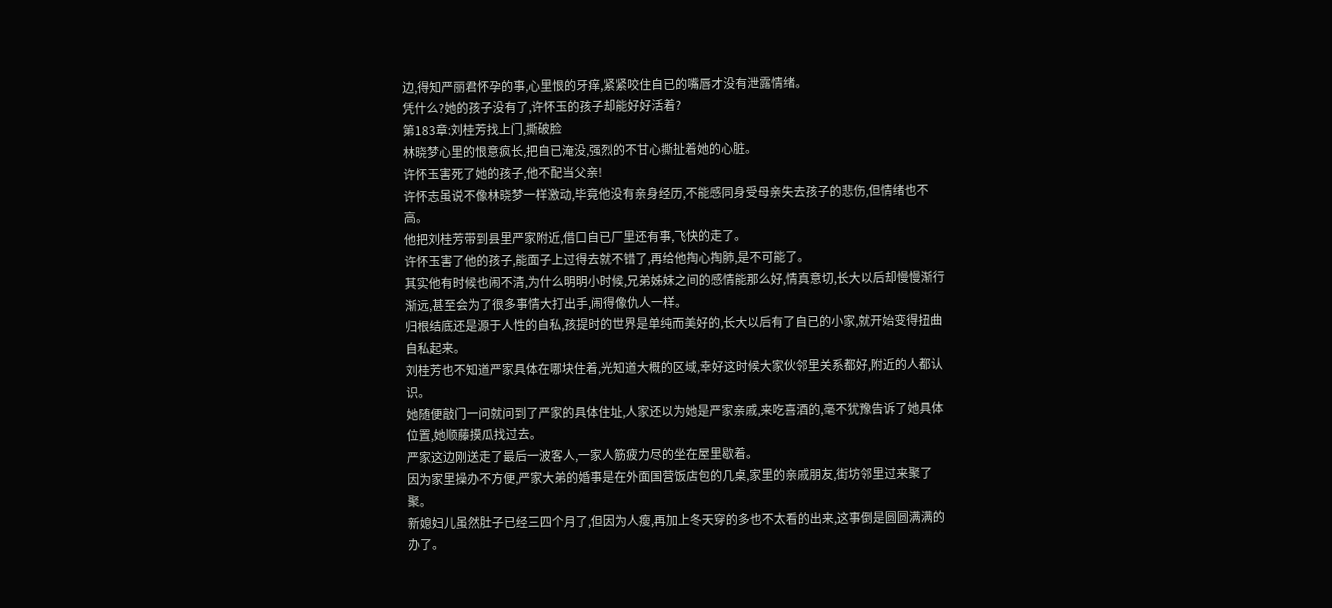边,得知严丽君怀孕的事,心里恨的牙痒,紧紧咬住自已的嘴唇才没有泄露情绪。
凭什么?她的孩子没有了,许怀玉的孩子却能好好活着?
第183章:刘桂芳找上门,撕破脸
林晓梦心里的恨意疯长,把自已淹没,强烈的不甘心撕扯着她的心脏。
许怀玉害死了她的孩子,他不配当父亲!
许怀志虽说不像林晓梦一样激动,毕竟他没有亲身经历,不能感同身受母亲失去孩子的悲伤,但情绪也不高。
他把刘桂芳带到县里严家附近,借口自已厂里还有事,飞快的走了。
许怀玉害了他的孩子,能面子上过得去就不错了,再给他掏心掏肺,是不可能了。
其实他有时候也闹不清,为什么明明小时候,兄弟姊妹之间的感情能那么好,情真意切,长大以后却慢慢渐行渐远,甚至会为了很多事情大打出手,闹得像仇人一样。
归根结底还是源于人性的自私,孩提时的世界是单纯而美好的,长大以后有了自已的小家,就开始变得扭曲自私起来。
刘桂芳也不知道严家具体在哪块住着,光知道大概的区域,幸好这时候大家伙邻里关系都好,附近的人都认识。
她随便敲门一问就问到了严家的具体住址,人家还以为她是严家亲戚,来吃喜酒的,毫不犹豫告诉了她具体位置,她顺藤摸瓜找过去。
严家这边刚送走了最后一波客人,一家人筋疲力尽的坐在屋里歇着。
因为家里操办不方便,严家大弟的婚事是在外面国营饭店包的几桌,家里的亲戚朋友,街坊邻里过来聚了聚。
新媳妇儿虽然肚子已经三四个月了,但因为人瘦,再加上冬天穿的多也不太看的出来,这事倒是圆圆满满的办了。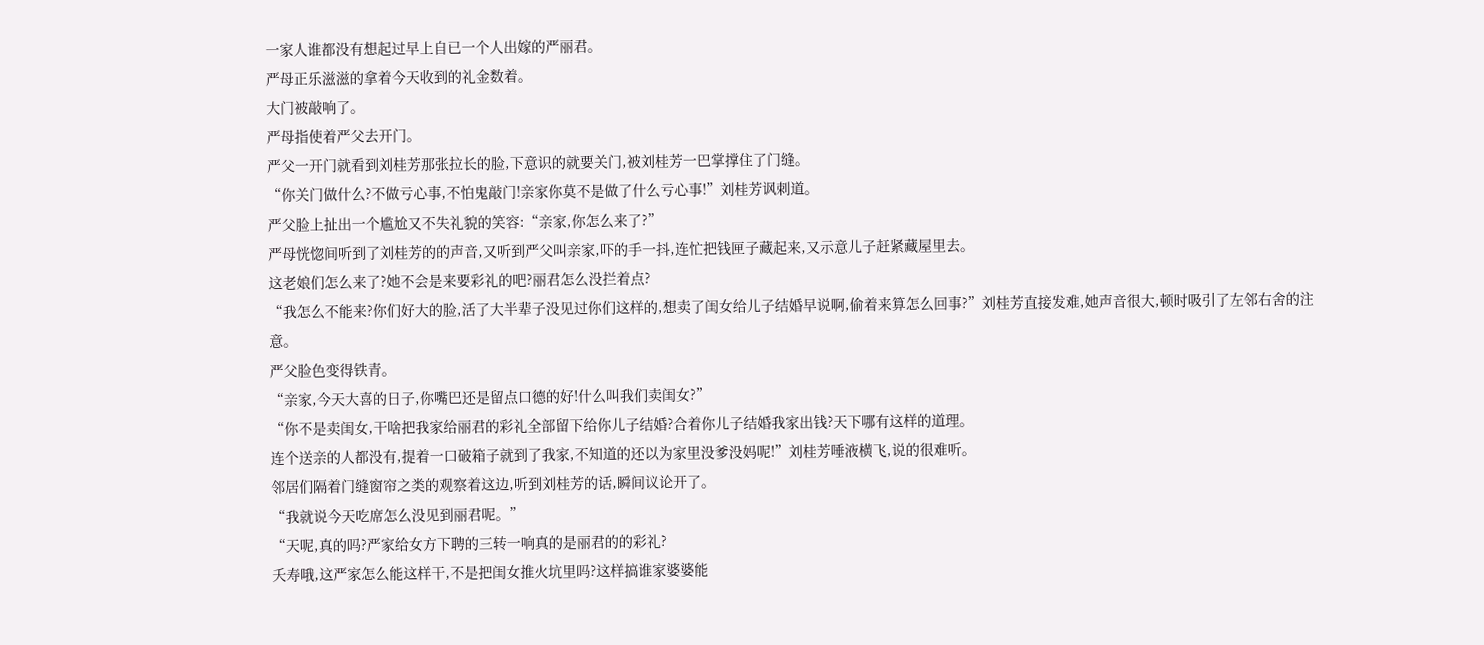一家人谁都没有想起过早上自已一个人出嫁的严丽君。
严母正乐滋滋的拿着今天收到的礼金数着。
大门被敲响了。
严母指使着严父去开门。
严父一开门就看到刘桂芳那张拉长的脸,下意识的就要关门,被刘桂芳一巴掌撑住了门缝。
“你关门做什么?不做亏心事,不怕鬼敲门!亲家你莫不是做了什么亏心事!”刘桂芳讽刺道。
严父脸上扯出一个尴尬又不失礼貌的笑容:“亲家,你怎么来了?”
严母恍惚间听到了刘桂芳的的声音,又听到严父叫亲家,吓的手一抖,连忙把钱匣子藏起来,又示意儿子赶紧藏屋里去。
这老娘们怎么来了?她不会是来要彩礼的吧?丽君怎么没拦着点?
“我怎么不能来?你们好大的脸,活了大半辈子没见过你们这样的,想卖了闺女给儿子结婚早说啊,偷着来算怎么回事?”刘桂芳直接发难,她声音很大,顿时吸引了左邻右舍的注意。
严父脸色变得铁青。
“亲家,今天大喜的日子,你嘴巴还是留点口德的好!什么叫我们卖闺女?”
“你不是卖闺女,干啥把我家给丽君的彩礼全部留下给你儿子结婚?合着你儿子结婚我家出钱?天下哪有这样的道理。
连个送亲的人都没有,提着一口破箱子就到了我家,不知道的还以为家里没爹没妈呢!”刘桂芳唾液横飞,说的很难听。
邻居们隔着门缝窗帘之类的观察着这边,听到刘桂芳的话,瞬间议论开了。
“我就说今天吃席怎么没见到丽君呢。”
“天呢,真的吗?严家给女方下聘的三转一响真的是丽君的的彩礼?
夭寿哦,这严家怎么能这样干,不是把闺女推火坑里吗?这样搞谁家婆婆能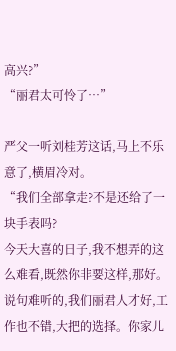高兴?”
“丽君太可怜了…”

严父一听刘桂芳这话,马上不乐意了,横眉冷对。
“我们全部拿走?不是还给了一块手表吗?
今天大喜的日子,我不想弄的这么难看,既然你非要这样,那好。
说句难听的,我们丽君人才好,工作也不错,大把的选择。你家儿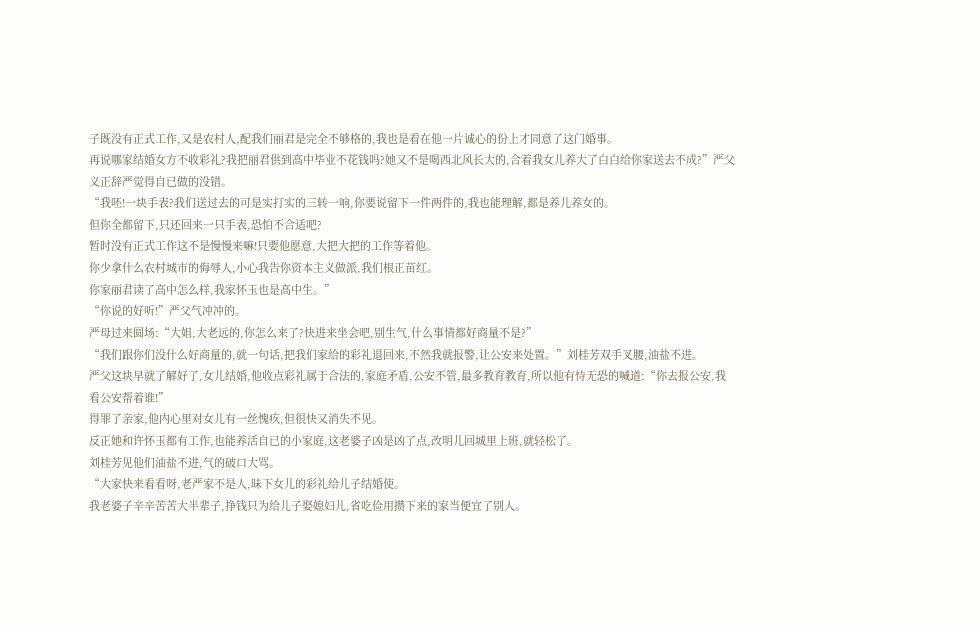子既没有正式工作,又是农村人,配我们丽君是完全不够格的,我也是看在他一片诚心的份上才同意了这门婚事。
再说哪家结婚女方不收彩礼?我把丽君供到高中毕业不花钱吗?她又不是喝西北风长大的,合着我女儿养大了白白给你家送去不成?”严父义正辞严觉得自已做的没错。
“我呸!一块手表?我们送过去的可是实打实的三转一响,你要说留下一件两件的,我也能理解,都是养儿养女的。
但你全都留下,只还回来一只手表,恐怕不合适吧?
暂时没有正式工作这不是慢慢来嘛!只要他愿意,大把大把的工作等着他。
你少拿什么农村城市的侮辱人,小心我告你资本主义做派,我们根正苗红。
你家丽君读了高中怎么样,我家怀玉也是高中生。”
“你说的好听!”严父气冲冲的。
严母过来圆场:“大姐,大老远的,你怎么来了?快进来坐会吧,别生气,什么事情都好商量不是?”
“我们跟你们没什么好商量的,就一句话,把我们家给的彩礼退回来,不然我就报警,让公安来处置。”刘桂芳双手叉腰,油盐不进。
严父这块早就了解好了,女儿结婚,他收点彩礼属于合法的,家庭矛盾,公安不管,最多教育教育,所以他有恃无恐的喊道:“你去报公安,我看公安帮着谁!”
得罪了亲家,他内心里对女儿有一丝愧疚,但很快又消失不见。
反正她和许怀玉都有工作,也能养活自已的小家庭,这老婆子凶是凶了点,改明儿回城里上班,就轻松了。
刘桂芳见他们油盐不进,气的破口大骂。
“大家快来看看呀,老严家不是人,昧下女儿的彩礼给儿子结婚使。
我老婆子辛辛苦苦大半辈子,挣钱只为给儿子娶媳妇儿,省吃俭用攒下来的家当便宜了别人。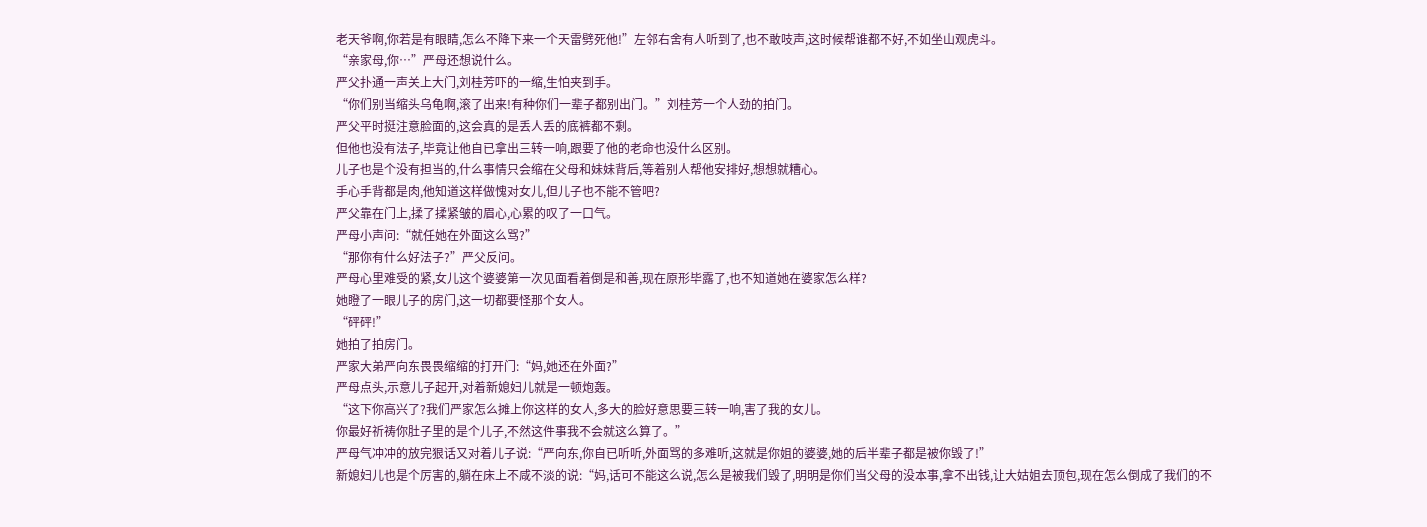老天爷啊,你若是有眼睛,怎么不降下来一个天雷劈死他!”左邻右舍有人听到了,也不敢吱声,这时候帮谁都不好,不如坐山观虎斗。
“亲家母,你…”严母还想说什么。
严父扑通一声关上大门,刘桂芳吓的一缩,生怕夹到手。
“你们别当缩头乌龟啊,滚了出来!有种你们一辈子都别出门。”刘桂芳一个人劲的拍门。
严父平时挺注意脸面的,这会真的是丢人丢的底裤都不剩。
但他也没有法子,毕竟让他自已拿出三转一响,跟要了他的老命也没什么区别。
儿子也是个没有担当的,什么事情只会缩在父母和妹妹背后,等着别人帮他安排好,想想就糟心。
手心手背都是肉,他知道这样做愧对女儿,但儿子也不能不管吧?
严父靠在门上,揉了揉紧皱的眉心,心累的叹了一口气。
严母小声问:“就任她在外面这么骂?”
“那你有什么好法子?”严父反问。
严母心里难受的紧,女儿这个婆婆第一次见面看着倒是和善,现在原形毕露了,也不知道她在婆家怎么样?
她瞪了一眼儿子的房门,这一切都要怪那个女人。
“砰砰!”
她拍了拍房门。
严家大弟严向东畏畏缩缩的打开门:“妈,她还在外面?”
严母点头,示意儿子起开,对着新媳妇儿就是一顿炮轰。
“这下你高兴了?我们严家怎么摊上你这样的女人,多大的脸好意思要三转一响,害了我的女儿。
你最好祈祷你肚子里的是个儿子,不然这件事我不会就这么算了。”
严母气冲冲的放完狠话又对着儿子说:“严向东,你自已听听,外面骂的多难听,这就是你姐的婆婆,她的后半辈子都是被你毁了!”
新媳妇儿也是个厉害的,躺在床上不咸不淡的说:“妈,话可不能这么说,怎么是被我们毁了,明明是你们当父母的没本事,拿不出钱,让大姑姐去顶包,现在怎么倒成了我们的不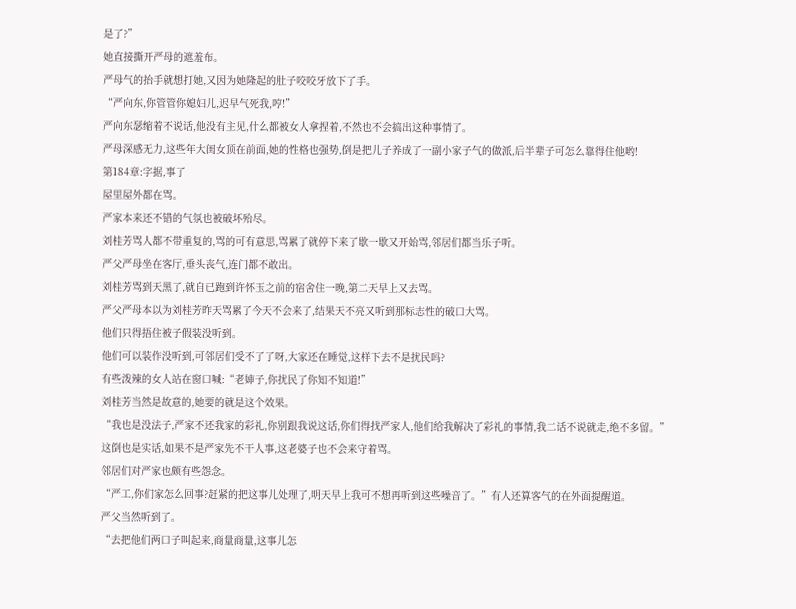是了?”
她直接撕开严母的遮羞布。
严母气的抬手就想打她,又因为她隆起的肚子咬咬牙放下了手。
“严向东,你管管你媳妇儿,迟早气死我,哼!”
严向东瑟缩着不说话,他没有主见,什么都被女人拿捏着,不然也不会搞出这种事情了。
严母深感无力,这些年大闺女顶在前面,她的性格也强势,倒是把儿子养成了一副小家子气的做派,后半辈子可怎么靠得住他哟!
第184章:字据,事了
屋里屋外都在骂。
严家本来还不错的气氛也被破坏殆尽。
刘桂芳骂人都不带重复的,骂的可有意思,骂累了就停下来了歇一歇又开始骂,邻居们都当乐子听。
严父严母坐在客厅,垂头丧气,连门都不敢出。
刘桂芳骂到天黑了,就自已跑到许怀玉之前的宿舍住一晚,第二天早上又去骂。
严父严母本以为刘桂芳昨天骂累了今天不会来了,结果天不亮又听到那标志性的破口大骂。
他们只得捂住被子假装没听到。
他们可以装作没听到,可邻居们受不了了呀,大家还在睡觉,这样下去不是扰民吗?
有些泼辣的女人站在窗口喊:“老婶子,你扰民了你知不知道!”
刘桂芳当然是故意的,她要的就是这个效果。
“我也是没法子,严家不还我家的彩礼,你别跟我说这话,你们得找严家人,他们给我解决了彩礼的事情,我二话不说就走,绝不多留。”
这倒也是实话,如果不是严家先不干人事,这老婆子也不会来守着骂。
邻居们对严家也颇有些怨念。
“严工,你们家怎么回事?赶紧的把这事儿处理了,明天早上我可不想再听到这些噪音了。”有人还算客气的在外面提醒道。
严父当然听到了。
“去把他们两口子叫起来,商量商量,这事儿怎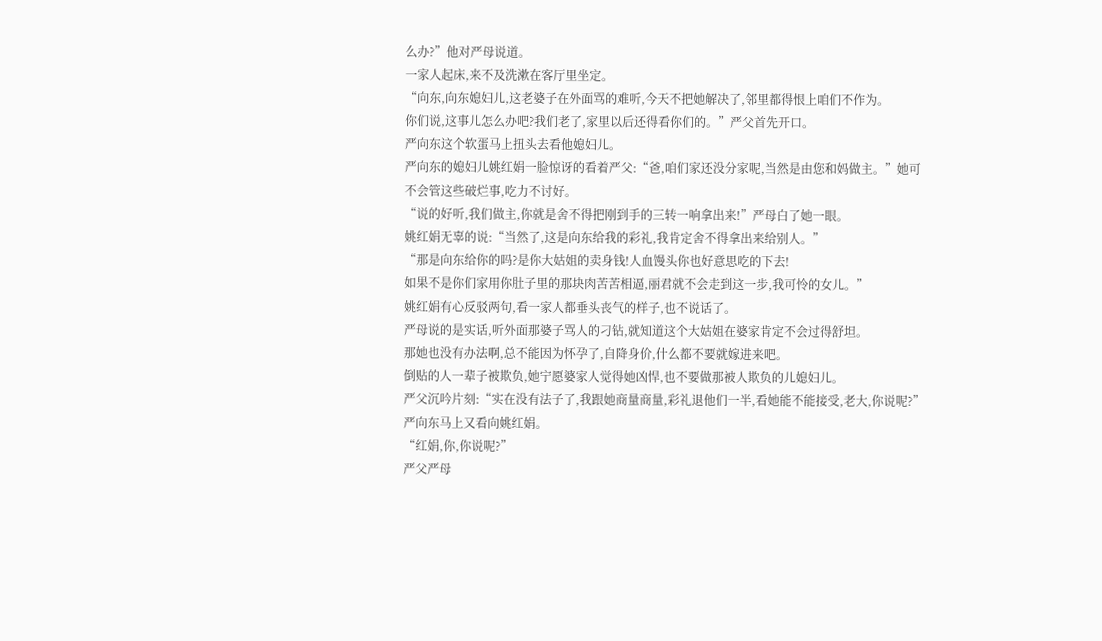么办?”他对严母说道。
一家人起床,来不及洗漱在客厅里坐定。
“向东,向东媳妇儿,这老婆子在外面骂的难听,今天不把她解决了,邻里都得恨上咱们不作为。
你们说,这事儿怎么办吧?我们老了,家里以后还得看你们的。”严父首先开口。
严向东这个软蛋马上扭头去看他媳妇儿。
严向东的媳妇儿姚红娟一脸惊讶的看着严父:“爸,咱们家还没分家呢,当然是由您和妈做主。”她可不会管这些破烂事,吃力不讨好。
“说的好听,我们做主,你就是舍不得把刚到手的三转一响拿出来!”严母白了她一眼。
姚红娟无辜的说:“当然了,这是向东给我的彩礼,我肯定舍不得拿出来给别人。”
“那是向东给你的吗?是你大姑姐的卖身钱!人血馒头你也好意思吃的下去!
如果不是你们家用你肚子里的那块肉苦苦相逼,丽君就不会走到这一步,我可怜的女儿。”
姚红娟有心反驳两句,看一家人都垂头丧气的样子,也不说话了。
严母说的是实话,听外面那婆子骂人的刁钻,就知道这个大姑姐在婆家肯定不会过得舒坦。
那她也没有办法啊,总不能因为怀孕了,自降身价,什么都不要就嫁进来吧。
倒贴的人一辈子被欺负,她宁愿婆家人觉得她凶悍,也不要做那被人欺负的儿媳妇儿。
严父沉吟片刻:“实在没有法子了,我跟她商量商量,彩礼退他们一半,看她能不能接受,老大,你说呢?”
严向东马上又看向姚红娟。
“红娟,你,你说呢?”
严父严母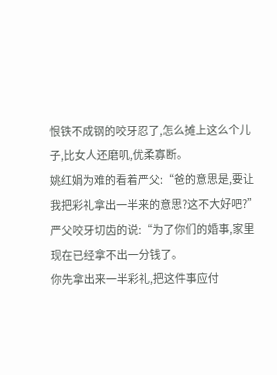恨铁不成钢的咬牙忍了,怎么摊上这么个儿子,比女人还磨叽,优柔寡断。
姚红娟为难的看着严父:“爸的意思是,要让我把彩礼拿出一半来的意思?这不大好吧?”
严父咬牙切齿的说:“为了你们的婚事,家里现在已经拿不出一分钱了。
你先拿出来一半彩礼,把这件事应付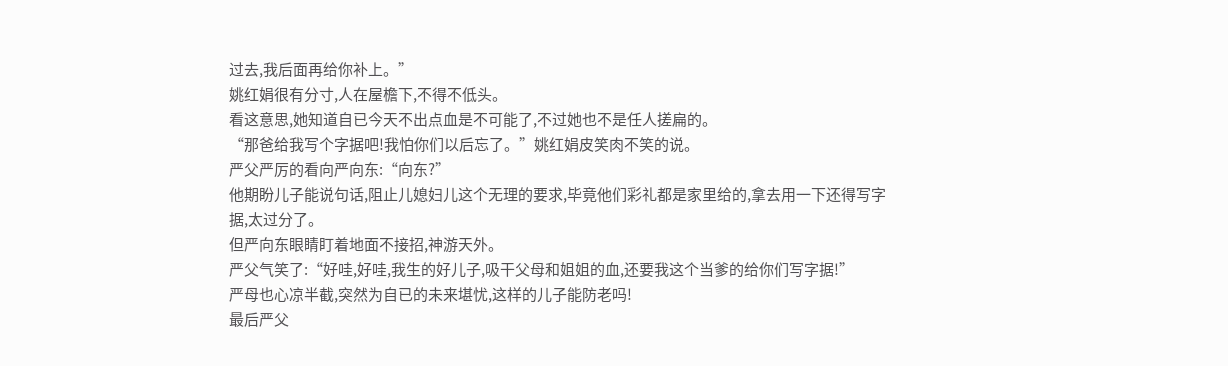过去,我后面再给你补上。”
姚红娟很有分寸,人在屋檐下,不得不低头。
看这意思,她知道自已今天不出点血是不可能了,不过她也不是任人搓扁的。
“那爸给我写个字据吧!我怕你们以后忘了。”姚红娟皮笑肉不笑的说。
严父严厉的看向严向东:“向东?”
他期盼儿子能说句话,阻止儿媳妇儿这个无理的要求,毕竟他们彩礼都是家里给的,拿去用一下还得写字据,太过分了。
但严向东眼睛盯着地面不接招,神游天外。
严父气笑了:“好哇,好哇,我生的好儿子,吸干父母和姐姐的血,还要我这个当爹的给你们写字据!”
严母也心凉半截,突然为自已的未来堪忧,这样的儿子能防老吗!
最后严父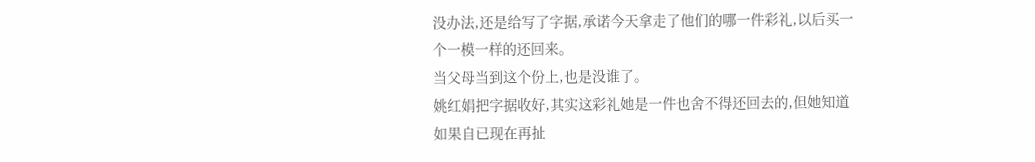没办法,还是给写了字据,承诺今天拿走了他们的哪一件彩礼,以后买一个一模一样的还回来。
当父母当到这个份上,也是没谁了。
姚红娟把字据收好,其实这彩礼她是一件也舍不得还回去的,但她知道如果自已现在再扯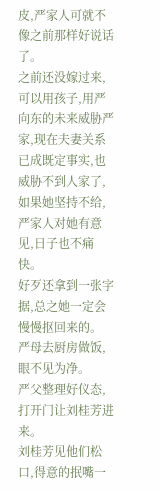皮,严家人可就不像之前那样好说话了。
之前还没嫁过来,可以用孩子,用严向东的未来威胁严家,现在夫妻关系已成既定事实,也威胁不到人家了,如果她坚持不给,严家人对她有意见,日子也不痛快。
好歹还拿到一张字据,总之她一定会慢慢抠回来的。
严母去厨房做饭,眼不见为净。
严父整理好仪态,打开门让刘桂芳进来。
刘桂芳见他们松口,得意的抿嘴一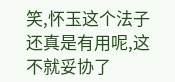笑,怀玉这个法子还真是有用呢,这不就妥协了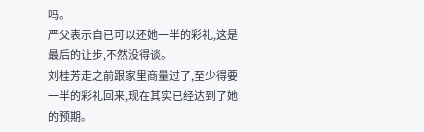吗。
严父表示自已可以还她一半的彩礼,这是最后的让步,不然没得谈。
刘桂芳走之前跟家里商量过了,至少得要一半的彩礼回来,现在其实已经达到了她的预期。